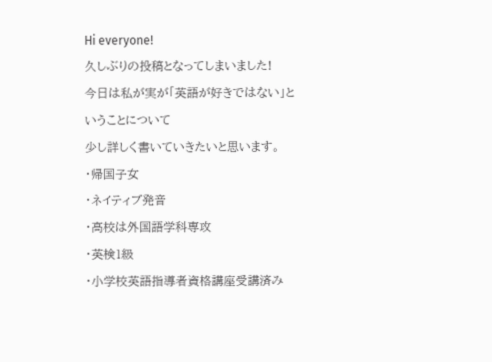Hi everyone!
久しぶりの投稿となってしまいました!
今日は私が実が「英語が好きではない」ということについて
少し詳しく書いていきたいと思います。
・帰国子女
・ネイティブ発音
・高校は外国語学科専攻
・英検1級
・小学校英語指導者資格講座受講済み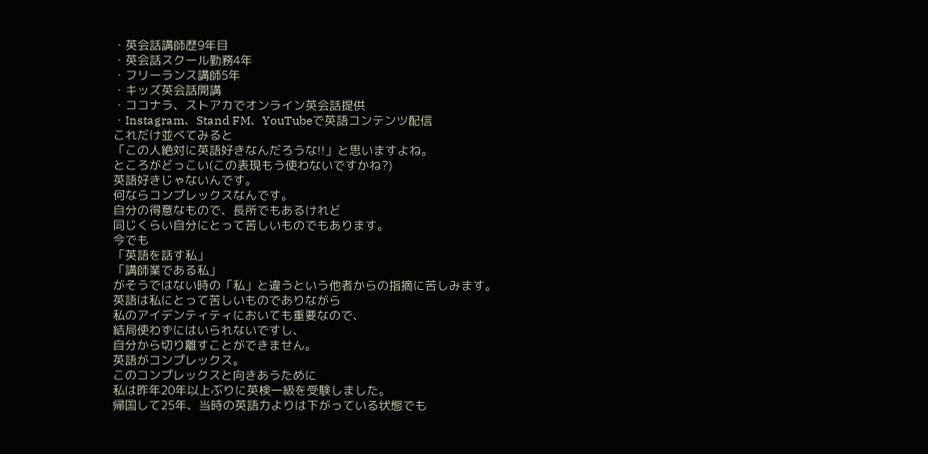・英会話講師歴9年目
・英会話スクール勤務4年
・フリーランス講師5年
・キッズ英会話開講
・ココナラ、ストアカでオンライン英会話提供
・Instagram、Stand FM、YouTubeで英語コンテンツ配信
これだけ並べてみると
「この人絶対に英語好きなんだろうな!!」と思いますよね。
ところがどっこい(この表現もう使わないですかね?)
英語好きじゃないんです。
何ならコンプレックスなんです。
自分の得意なもので、長所でもあるけれど
同じくらい自分にとって苦しいものでもあります。
今でも
「英語を話す私」
「講師業である私」
がそうではない時の「私」と違うという他者からの指摘に苦しみます。
英語は私にとって苦しいものでありながら
私のアイデンティティにおいても重要なので、
結局使わずにはいられないですし、
自分から切り離すことができません。
英語がコンプレックス。
このコンプレックスと向きあうために
私は昨年20年以上ぶりに英検一級を受験しました。
帰国して25年、当時の英語力よりは下がっている状態でも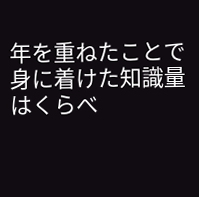年を重ねたことで身に着けた知識量はくらべ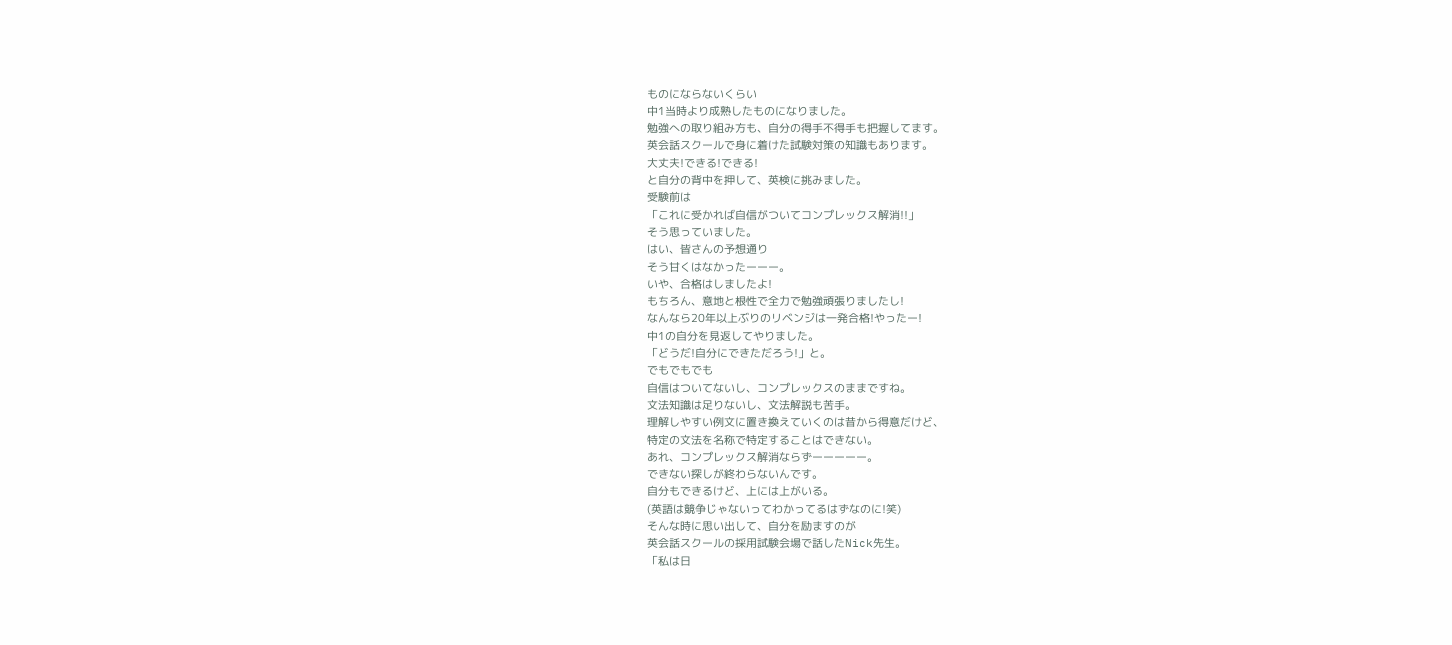ものにならないくらい
中1当時より成熟したものになりました。
勉強への取り組み方も、自分の得手不得手も把握してます。
英会話スクールで身に着けた試験対策の知識もあります。
大丈夫!できる!できる!
と自分の背中を押して、英検に挑みました。
受験前は
「これに受かれば自信がついてコンプレックス解消!!」
そう思っていました。
はい、皆さんの予想通り
そう甘くはなかったーーー。
いや、合格はしましたよ!
もちろん、意地と根性で全力で勉強頑張りましたし!
なんなら20年以上ぶりのリベンジは一発合格!やったー!
中1の自分を見返してやりました。
「どうだ!自分にできただろう!」と。
でもでもでも
自信はついてないし、コンプレックスのままですね。
文法知識は足りないし、文法解説も苦手。
理解しやすい例文に置き換えていくのは昔から得意だけど、
特定の文法を名称で特定することはできない。
あれ、コンプレックス解消ならずーーーーー。
できない探しが終わらないんです。
自分もできるけど、上には上がいる。
(英語は競争じゃないってわかってるはずなのに!笑)
そんな時に思い出して、自分を励ますのが
英会話スクールの採用試験会場で話したNick先生。
「私は日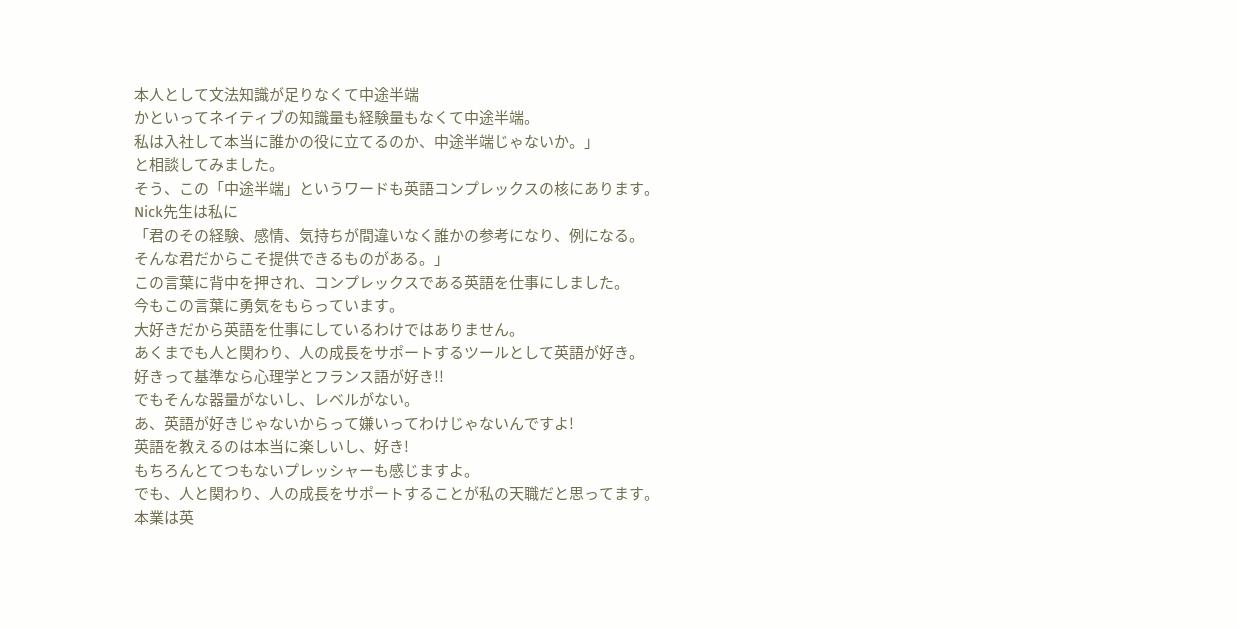本人として文法知識が足りなくて中途半端
かといってネイティブの知識量も経験量もなくて中途半端。
私は入社して本当に誰かの役に立てるのか、中途半端じゃないか。」
と相談してみました。
そう、この「中途半端」というワードも英語コンプレックスの核にあります。
Nick先生は私に
「君のその経験、感情、気持ちが間違いなく誰かの参考になり、例になる。
そんな君だからこそ提供できるものがある。」
この言葉に背中を押され、コンプレックスである英語を仕事にしました。
今もこの言葉に勇気をもらっています。
大好きだから英語を仕事にしているわけではありません。
あくまでも人と関わり、人の成長をサポートするツールとして英語が好き。
好きって基準なら心理学とフランス語が好き!!
でもそんな器量がないし、レベルがない。
あ、英語が好きじゃないからって嫌いってわけじゃないんですよ!
英語を教えるのは本当に楽しいし、好き!
もちろんとてつもないプレッシャーも感じますよ。
でも、人と関わり、人の成長をサポートすることが私の天職だと思ってます。
本業は英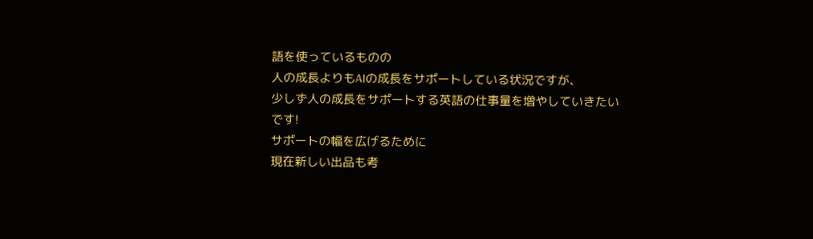語を使っているものの
人の成長よりもAIの成長をサポートしている状況ですが、
少しず人の成長をサポートする英語の仕事量を増やしていきたいです!
サポートの幅を広げるために
現在新しい出品も考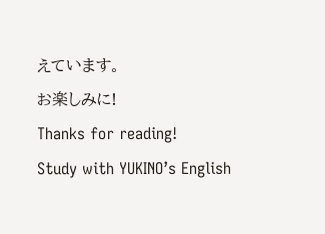えています。
お楽しみに!
Thanks for reading!
Study with YUKINO’s English